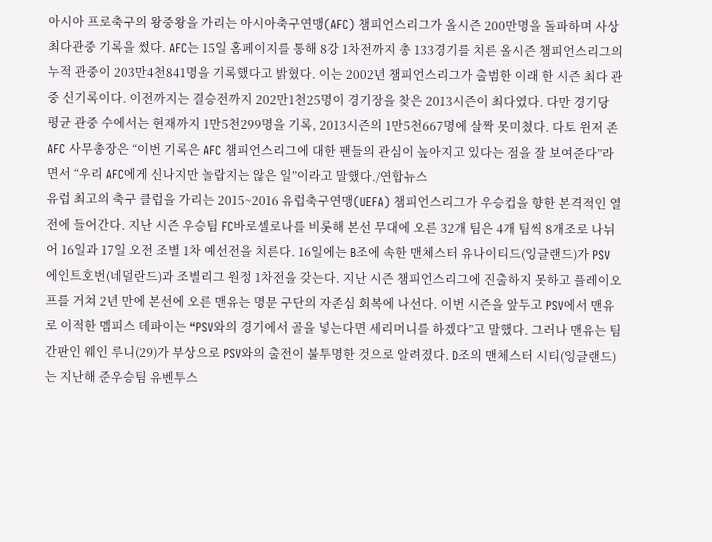아시아 프로축구의 왕중왕을 가리는 아시아축구연맹(AFC) 챔피언스리그가 올시즌 200만명을 돌파하며 사상 최다관중 기록을 썼다. AFC는 15일 홈페이지를 통해 8강 1차전까지 총 133경기를 치른 올시즌 챔피언스리그의 누적 관중이 203만4천841명을 기록했다고 밝혔다. 이는 2002년 챔피언스리그가 출범한 이래 한 시즌 최다 관중 신기록이다. 이전까지는 결승전까지 202만1천25명이 경기장을 찾은 2013시즌이 최다였다. 다만 경기당 평균 관중 수에서는 현재까지 1만5천299명을 기록, 2013시즌의 1만5천667명에 살짝 못미쳤다. 다토 윈저 존 AFC 사무총장은 “이번 기록은 AFC 챔피언스리그에 대한 팬들의 관심이 높아지고 있다는 점을 잘 보여준다”라면서 “우리 AFC에게 신나지만 놀랍지는 않은 일”이라고 말했다./연합뉴스
유럽 최고의 축구 클럽을 가리는 2015~2016 유럽축구연맹(UEFA) 챔피언스리그가 우승컵을 향한 본격적인 열전에 들어간다. 지난 시즌 우승팀 FC바로셀로나를 비롯해 본선 무대에 오른 32개 팀은 4개 팀씩 8개조로 나뉘어 16일과 17일 오전 조별 1차 예선전을 치른다. 16일에는 B조에 속한 맨체스터 유나이티드(잉글랜드)가 PSV 에인트호번(네덜란드)과 조별리그 원정 1차전을 갖는다. 지난 시즌 챔피언스리그에 진출하지 못하고 플레이오프를 거쳐 2년 만에 본선에 오른 맨유는 명문 구단의 자존심 회복에 나선다. 이번 시즌을 앞두고 PSV에서 맨유로 이적한 멤피스 데파이는 “PSV와의 경기에서 골을 넣는다면 세리머니를 하겠다”고 말했다. 그러나 맨유는 팀 간판인 웨인 루니(29)가 부상으로 PSV와의 출전이 불투명한 것으로 알려졌다. D조의 맨체스터 시티(잉글랜드)는 지난해 준우승팀 유벤투스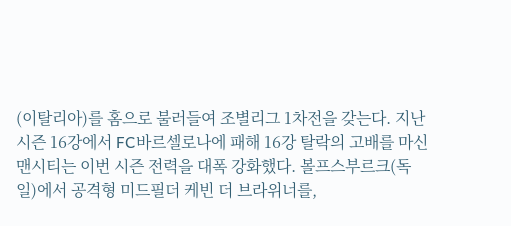(이탈리아)를 홈으로 불러들여 조별리그 1차전을 갖는다. 지난 시즌 16강에서 FC바르셀로나에 패해 16강 탈락의 고배를 마신 맨시티는 이번 시즌 전력을 대폭 강화했다. 볼프스부르크(독일)에서 공격형 미드필더 케빈 더 브라위너를,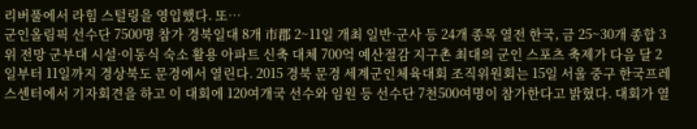리버풀에서 라힘 스털링을 영입했다. 또…
군인올림픽 선수단 7500명 참가 경북일대 8개 市郡 2~11일 개최 일반·군사 등 24개 종목 열전 한국, 금 25~30개 종합 3위 전망 군부대 시설·이동식 숙소 활용 아파트 신축 대체 700억 예산절감 지구촌 최대의 군인 스포츠 축제가 다음 달 2일부터 11일까지 경상북도 문경에서 열린다. 2015 경북 문경 세계군인체육대회 조직위원회는 15일 서울 중구 한국프레스센터에서 기자회견을 하고 이 대회에 120여개국 선수와 임원 등 선수단 7천500여명이 참가한다고 밝혔다. 대회가 열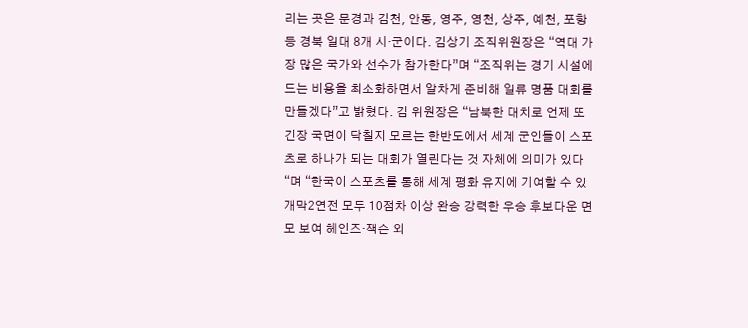리는 곳은 문경과 김천, 안동, 영주, 영천, 상주, 예천, 포항 등 경북 일대 8개 시·군이다. 김상기 조직위원장은 “역대 가장 많은 국가와 선수가 참가한다”며 “조직위는 경기 시설에 드는 비용을 최소화하면서 알차게 준비해 일류 명품 대회를 만들겠다”고 밝혔다. 김 위원장은 “남북한 대치로 언제 또 긴장 국면이 닥칠지 모르는 한반도에서 세계 군인들이 스포츠로 하나가 되는 대회가 열린다는 것 자체에 의미가 있다“며 “한국이 스포츠를 통해 세계 평화 유지에 기여할 수 있
개막2연전 모두 10점차 이상 완승 강력한 우승 후보다운 면모 보여 헤인즈·잭슨 외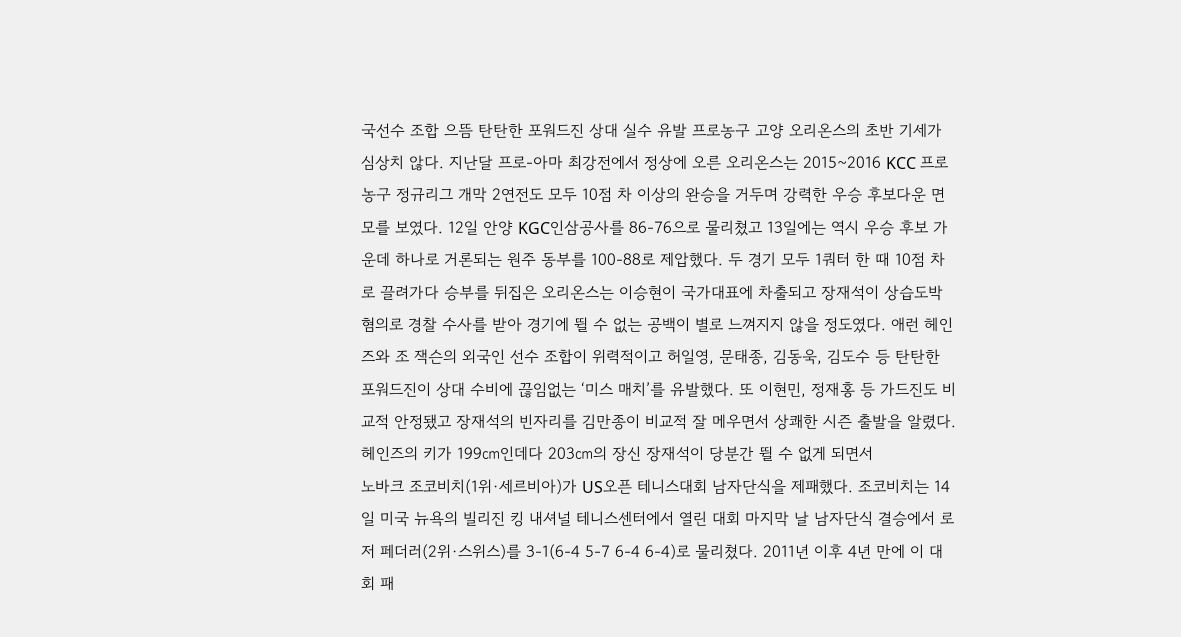국선수 조합 으뜸 탄탄한 포워드진 상대 실수 유발 프로농구 고양 오리온스의 초반 기세가 심상치 않다. 지난달 프로-아마 최강전에서 정상에 오른 오리온스는 2015~2016 KCC 프로농구 정규리그 개막 2연전도 모두 10점 차 이상의 완승을 거두며 강력한 우승 후보다운 면모를 보였다. 12일 안양 KGC인삼공사를 86-76으로 물리쳤고 13일에는 역시 우승 후보 가운데 하나로 거론되는 원주 동부를 100-88로 제압했다. 두 경기 모두 1쿼터 한 때 10점 차로 끌려가다 승부를 뒤집은 오리온스는 이승현이 국가대표에 차출되고 장재석이 상습도박 혐의로 경찰 수사를 받아 경기에 뛸 수 없는 공백이 별로 느껴지지 않을 정도였다. 애런 헤인즈와 조 잭슨의 외국인 선수 조합이 위력적이고 허일영, 문태종, 김동욱, 김도수 등 탄탄한 포워드진이 상대 수비에 끊임없는 ‘미스 매치’를 유발했다. 또 이현민, 정재홍 등 가드진도 비교적 안정됐고 장재석의 빈자리를 김만종이 비교적 잘 메우면서 상쾌한 시즌 출발을 알렸다. 헤인즈의 키가 199㎝인데다 203㎝의 장신 장재석이 당분간 뛸 수 없게 되면서
노바크 조코비치(1위·세르비아)가 US오픈 테니스대회 남자단식을 제패했다. 조코비치는 14일 미국 뉴욕의 빌리진 킹 내셔널 테니스센터에서 열린 대회 마지막 날 남자단식 결승에서 로저 페더러(2위·스위스)를 3-1(6-4 5-7 6-4 6-4)로 물리쳤다. 2011년 이후 4년 만에 이 대회 패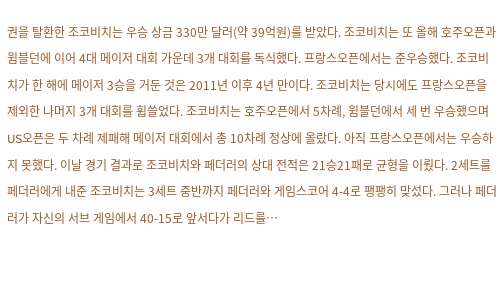권을 탈환한 조코비치는 우승 상금 330만 달러(약 39억원)를 받았다. 조코비치는 또 올해 호주오픈과 윔블던에 이어 4대 메이저 대회 가운데 3개 대회를 독식했다. 프랑스오픈에서는 준우승했다. 조코비치가 한 해에 메이저 3승을 거둔 것은 2011년 이후 4년 만이다. 조코비치는 당시에도 프랑스오픈을 제외한 나머지 3개 대회를 휩쓸었다. 조코비치는 호주오픈에서 5차례, 윔블던에서 세 번 우승했으며 US오픈은 두 차례 제패해 메이저 대회에서 총 10차례 정상에 올랐다. 아직 프랑스오픈에서는 우승하지 못했다. 이날 경기 결과로 조코비치와 페더러의 상대 전적은 21승21패로 균형을 이뤘다. 2세트를 페더러에게 내준 조코비치는 3세트 중반까지 페더러와 게임스코어 4-4로 팽팽히 맞섰다. 그러나 페더러가 자신의 서브 게임에서 40-15로 앞서다가 리드를…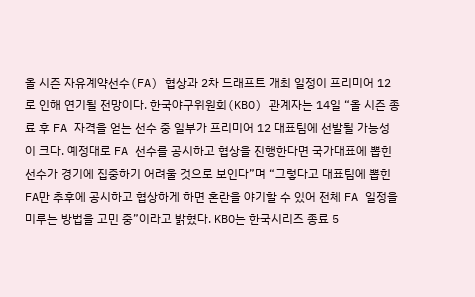올 시즌 자유계약선수(FA) 협상과 2차 드래프트 개최 일정이 프리미어 12로 인해 연기될 전망이다. 한국야구위원회(KBO) 관계자는 14일 “올 시즌 종료 후 FA 자격을 얻는 선수 중 일부가 프리미어 12 대표팀에 선발될 가능성이 크다. 예정대로 FA 선수를 공시하고 협상을 진행한다면 국가대표에 뽑힌 선수가 경기에 집중하기 어려울 것으로 보인다”며 “그렇다고 대표팀에 뽑힌 FA만 추후에 공시하고 협상하게 하면 혼란을 야기할 수 있어 전체 FA 일정을 미루는 방법을 고민 중”이라고 밝혔다. KBO는 한국시리즈 종료 5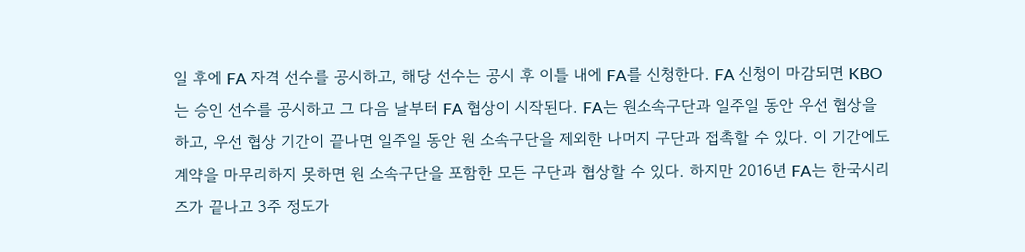일 후에 FA 자격 선수를 공시하고, 해당 선수는 공시 후 이틀 내에 FA를 신청한다. FA 신청이 마감되면 KBO는 승인 선수를 공시하고 그 다음 날부터 FA 협상이 시작된다. FA는 원소속구단과 일주일 동안 우선 협상을 하고, 우선 협상 기간이 끝나면 일주일 동안 원 소속구단을 제외한 나머지 구단과 접촉할 수 있다. 이 기간에도 계약을 마무리하지 못하면 원 소속구단을 포함한 모든 구단과 협상할 수 있다. 하지만 2016년 FA는 한국시리즈가 끝나고 3주 정도가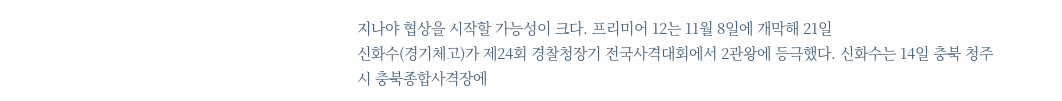지나야 협상을 시작할 가능성이 크다. 프리미어 12는 11월 8일에 개막해 21일
신화수(경기체고)가 제24회 경찰청장기 전국사격대회에서 2관왕에 등극했다. 신화수는 14일 충북 청주시 충북종합사격장에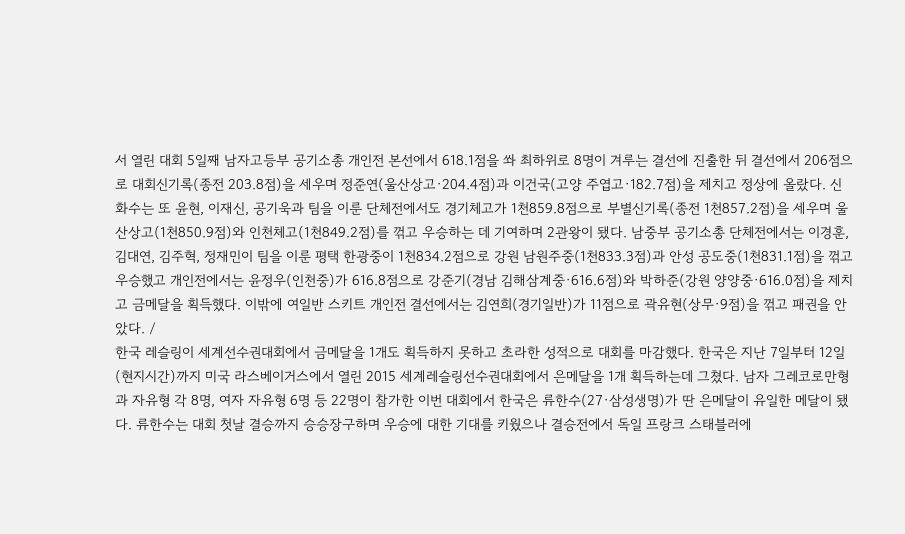서 열린 대회 5일째 남자고등부 공기소총 개인전 본선에서 618.1점을 쏴 최하위로 8명이 겨루는 결선에 진출한 뒤 결선에서 206점으로 대회신기록(종전 203.8점)을 세우며 정준연(울산상고·204.4점)과 이건국(고양 주엽고·182.7점)을 제치고 정상에 올랐다. 신화수는 또 윤현, 이재신, 공기욱과 팀을 이룬 단체전에서도 경기체고가 1천859.8점으로 부별신기록(종전 1천857.2점)을 세우며 울산상고(1천850.9점)와 인천체고(1천849.2점)를 꺾고 우승하는 데 기여하며 2관왕이 됐다. 남중부 공기소총 단체전에서는 이경훈, 김대연, 김주혁, 정재민이 팀을 이룬 평택 한광중이 1천834.2점으로 강원 남원주중(1천833.3점)과 안성 공도중(1천831.1점)을 꺾고 우승했고 개인전에서는 윤정우(인천중)가 616.8점으로 강준기(경남 김해삼계중·616.6점)와 박하준(강원 양양중·616.0점)을 제치고 금메달을 획득했다. 이밖에 여일반 스키트 개인전 결선에서는 김연희(경기일반)가 11점으로 곽유현(상무·9점)을 꺾고 패권을 안았다. /
한국 레슬링이 세계선수권대회에서 금메달을 1개도 획득하지 못하고 초라한 성적으로 대회를 마감했다. 한국은 지난 7일부터 12일(현지시간)까지 미국 라스베이거스에서 열린 2015 세계레슬링선수권대회에서 은메달을 1개 획득하는데 그쳤다. 남자 그레코로만형과 자유형 각 8명, 여자 자유형 6명 등 22명이 참가한 이번 대회에서 한국은 류한수(27·삼성생명)가 딴 은메달이 유일한 메달이 됐다. 류한수는 대회 첫날 결승까지 승승장구하며 우승에 대한 기대를 키웠으나 결승전에서 독일 프랑크 스태블러에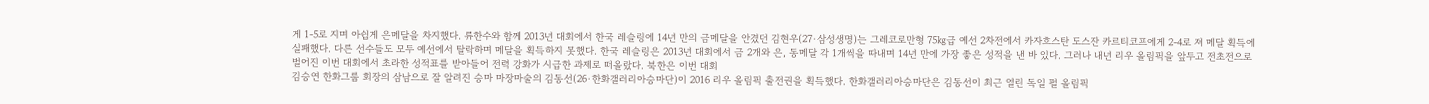게 1-5로 지며 아쉽게 은메달을 차지했다. 류한수와 함께 2013년 대회에서 한국 레슬링에 14년 만의 금메달을 안겼던 김현우(27·삼성생명)는 그레코로만형 75㎏급 예선 2차전에서 카자흐스탄 도스잔 카르티코프에게 2-4로 져 메달 획득에 실패했다. 다른 선수들도 모두 예선에서 탈락하며 메달을 획득하지 못했다. 한국 레슬링은 2013년 대회에서 금 2개와 은, 동메달 각 1개씩을 따내며 14년 만에 가장 좋은 성적을 낸 바 있다. 그러나 내년 리우 올림픽을 앞두고 전초전으로 벌어진 이번 대회에서 초라한 성적표를 받아들어 전력 강화가 시급한 과제로 떠올랐다. 북한은 이번 대회
김승연 한화그룹 회장의 삼남으로 잘 알려진 승마 마장마술의 김동선(26·한화갤러리아승마단)이 2016 리우 올림픽 출전권을 획득했다. 한화갤러리아승마단은 김동선이 최근 열린 독일 펄 올림픽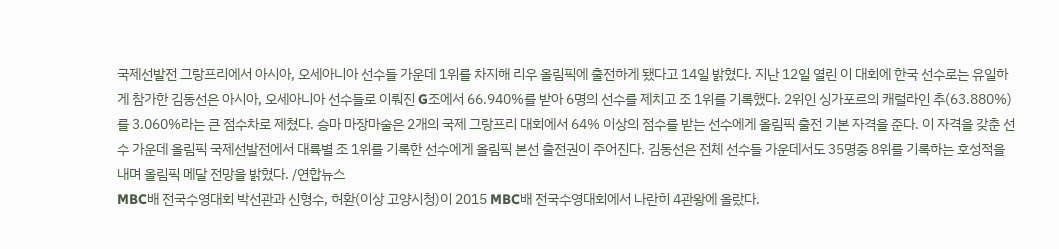국제선발전 그랑프리에서 아시아, 오세아니아 선수들 가운데 1위를 차지해 리우 올림픽에 출전하게 됐다고 14일 밝혔다. 지난 12일 열린 이 대회에 한국 선수로는 유일하게 참가한 김동선은 아시아, 오세아니아 선수들로 이뤄진 G조에서 66.940%를 받아 6명의 선수를 제치고 조 1위를 기록했다. 2위인 싱가포르의 캐럴라인 추(63.880%)를 3.060%라는 큰 점수차로 제쳤다. 승마 마장마술은 2개의 국제 그랑프리 대회에서 64% 이상의 점수를 받는 선수에게 올림픽 출전 기본 자격을 준다. 이 자격을 갖춘 선수 가운데 올림픽 국제선발전에서 대륙별 조 1위를 기록한 선수에게 올림픽 본선 출전권이 주어진다. 김동선은 전체 선수들 가운데서도 35명중 8위를 기록하는 호성적을 내며 올림픽 메달 전망을 밝혔다. /연합뉴스
MBC배 전국수영대회 박선관과 신형수, 허환(이상 고양시청)이 2015 MBC배 전국수영대회에서 나란히 4관왕에 올랐다.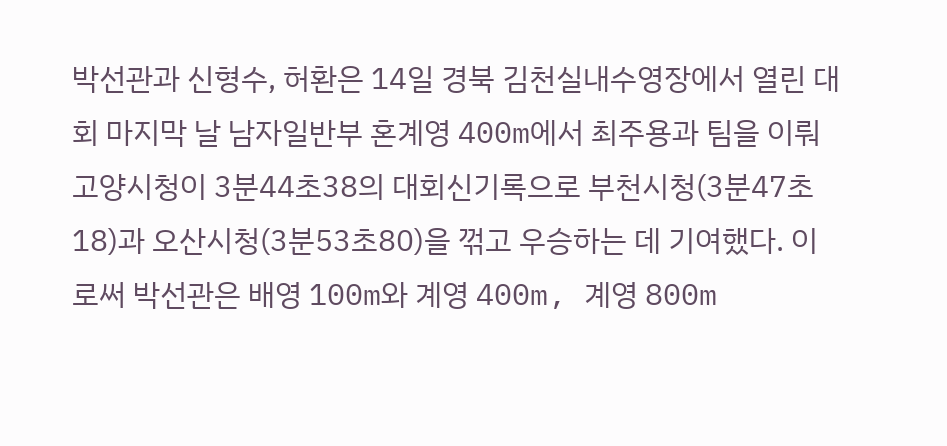박선관과 신형수, 허환은 14일 경북 김천실내수영장에서 열린 대회 마지막 날 남자일반부 혼계영 400m에서 최주용과 팀을 이뤄 고양시청이 3분44초38의 대회신기록으로 부천시청(3분47초18)과 오산시청(3분53초80)을 꺾고 우승하는 데 기여했다. 이로써 박선관은 배영 100m와 계영 400m, 계영 800m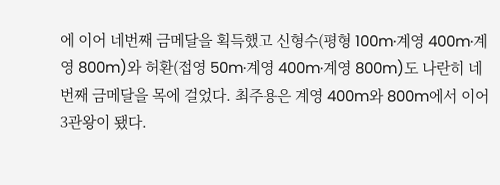에 이어 네번째 금메달을 획득했고 신형수(평형 100m·계영 400m·계영 800m)와 허환(접영 50m·계영 400m·계영 800m)도 나란히 네번째 금메달을 목에 걸었다. 최주용은 계영 400m와 800m에서 이어 3관왕이 됐다.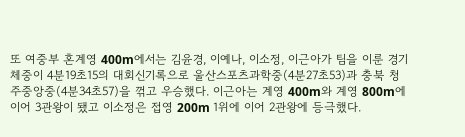또 여중부 혼계영 400m에서는 김윤경, 이예나, 이소정, 이근아가 팀을 이룬 경기체중이 4분19초15의 대회신기록으로 울산스포츠과학중(4분27초53)과 충북 청주중앙중(4분34초57)을 꺾고 우승했다. 이근아는 계영 400m와 계영 800m에 이어 3관왕이 됐고 이소정은 접영 200m 1위에 이어 2관왕에 등극했다.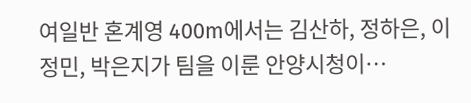여일반 혼계영 400m에서는 김산하, 정하은, 이정민, 박은지가 팀을 이룬 안양시청이…